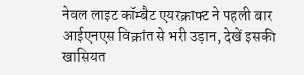नेवल लाइट कॉम्बैट एयरक्राफ्ट ने पहली बार आईएनएस विक्रांत से भरी उड़ान, देखें इसकी खासियत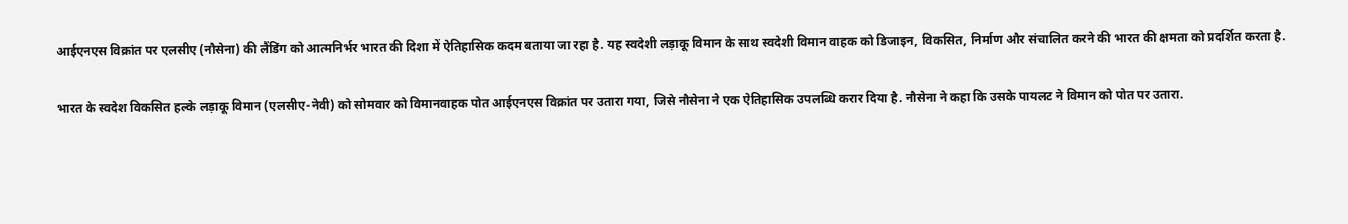आईएनएस विक्रांत पर एलसीए (नौसेना) की लैंडिंग को आत्मनिर्भर भारत की दिशा में ऐतिहासिक कदम बताया जा रहा है. यह स्वदेशी लड़ाकू विमान के साथ स्वदेशी विमान वाहक को डिजाइन, विकसित, निर्माण और संचालित करने की भारत की क्षमता को प्रदर्शित करता है.

भारत के स्वदेश विकसित हल्के लड़ाकू विमान (एलसीए-नेवी) को सोमवार को विमानवाहक पोत आईएनएस विक्रांत पर उतारा गया, जिसे नौसेना ने एक ऐतिहासिक उपलब्धि करार दिया है. नौसेना ने कहा कि उसके पायलट ने विमान को पोत पर उतारा.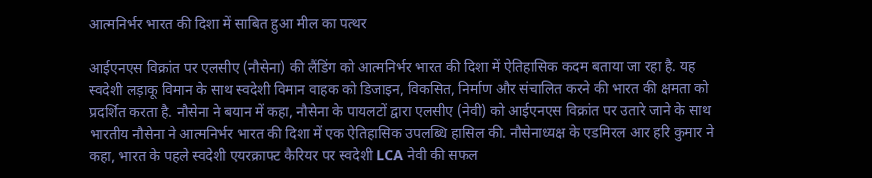आत्मनिर्भर भारत की दिशा में साबित हुआ मील का पत्थर

आईएनएस विक्रांत पर एलसीए (नौसेना) की लैंडिंग को आत्मनिर्भर भारत की दिशा में ऐतिहासिक कदम बताया जा रहा है. यह स्वदेशी लड़ाकू विमान के साथ स्वदेशी विमान वाहक को डिजाइन, विकसित, निर्माण और संचालित करने की भारत की क्षमता को प्रदर्शित करता है. नौसेना ने बयान में कहा, नौसेना के पायलटों द्वारा एलसीए (नेवी) को आईएनएस विक्रांत पर उतारे जाने के साथ भारतीय नौसेना ने आत्मनिर्भर भारत की दिशा में एक ऐतिहासिक उपलब्धि हासिल की. नौसेनाध्यक्ष के एडमिरल आर हरि कुमार ने कहा, भारत के पहले स्वदेशी एयरक्राफ्ट कैरियर पर स्वदेशी LCA नेवी की सफल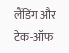लैंडिंग और टेक-ऑफ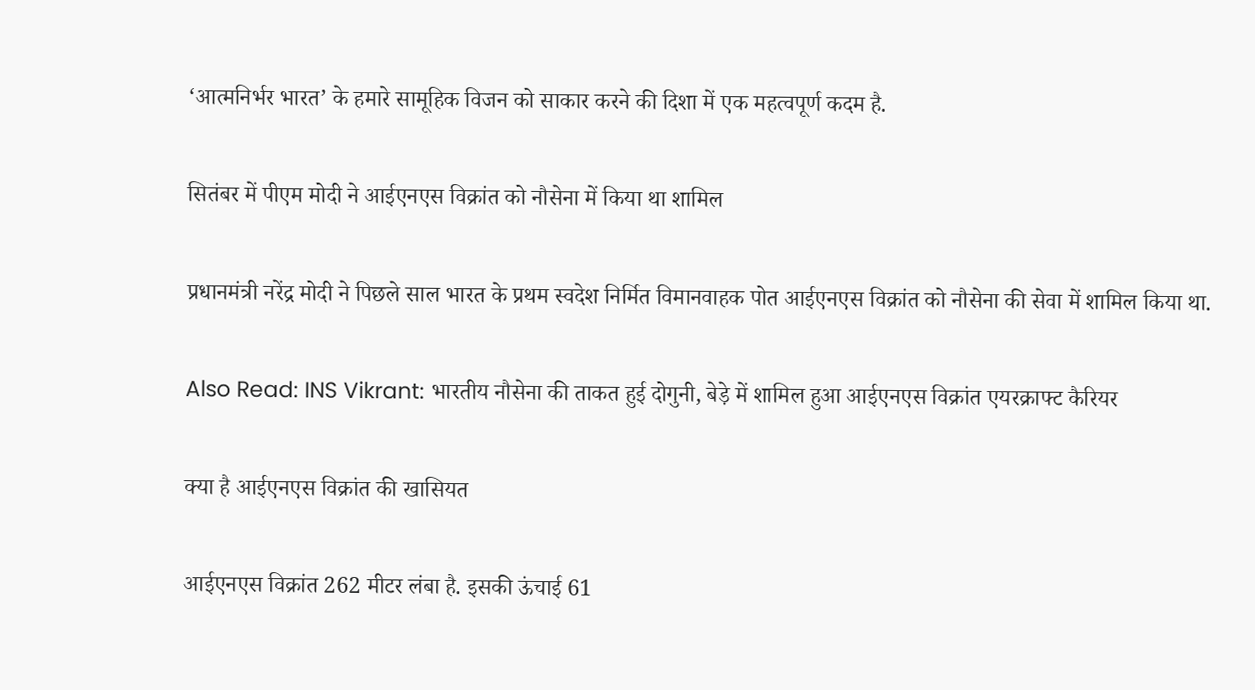‘आत्मनिर्भर भारत’ के हमारे सामूहिक विजन को साकार करने की दिशा में एक महत्वपूर्ण कदम है.

सितंबर में पीएम मोदी ने आईएनएस विक्रांत को नौसेना में किया था शामिल

प्रधानमंत्री नरेंद्र मोदी ने पिछले साल भारत के प्रथम स्वदेश निर्मित विमानवाहक पोत आईएनएस विक्रांत को नौसेना की सेवा में शामिल किया था.

Also Read: INS Vikrant: भारतीय नौसेना की ताकत हुई दोगुनी, बेड़े में शामिल हुआ आईएनएस विक्रांत एयरक्राफ्ट कैरियर

क्या है आईएनएस विक्रांत की खासियत

आईएनएस विक्रांत 262 मीटर लंबा है. इसकी ऊंचाई 61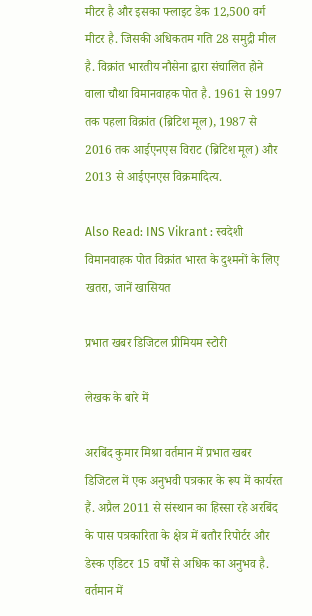मीटर है और इसका फ्लाइट डेक 12,500 वर्ग मीटर है. जिसकी अधिकतम गति 28 समुद्री मील है. विक्रांत भारतीय नौसेना द्वारा संचालित होने वाला चौथा विमानवाहक पोत है. 1961 से 1997 तक पहला विक्रांत (ब्रिटिश मूल), 1987 से 2016 तक आईएनएस विराट (ब्रिटिश मूल) और 2013 से आईएनएस विक्रमादित्य.

Also Read: INS Vikrant : स्वदेशी विमानवाहक पोत विक्रांत भारत के दुश्‍मनों के लिए खतरा, जानें खासियत

प्रभात खबर डिजिटल प्रीमियम स्टोरी

लेखक के बारे में

अरबिंद कुमार मिश्रा वर्तमान में प्रभात खबर डिजिटल में एक अनुभवी पत्रकार के रूप में कार्यरत हैं. अप्रैल 2011 से संस्थान का हिस्सा रहे अरबिंद के पास पत्रकारिता के क्षेत्र में बतौर रिपोर्टर और डेस्क एडिटर 15 वर्षों से अधिक का अनुभव है. वर्तमान में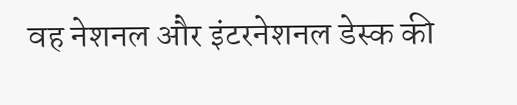वह नेशनल और इंटरनेशनल डेस्क की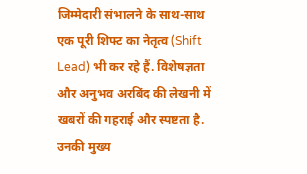जिम्मेदारी संभालने के साथ-साथ एक पूरी शिफ्ट का नेतृत्व (Shift Lead) भी कर रहे हैं. विशेषज्ञता और अनुभव अरबिंद की लेखनी में खबरों की गहराई और स्पष्टता है. उनकी मुख्य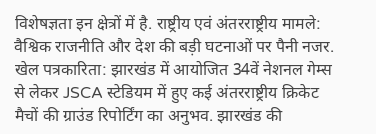विशेषज्ञता इन क्षेत्रों में है. राष्ट्रीय एवं अंतरराष्ट्रीय मामले: वैश्विक राजनीति और देश की बड़ी घटनाओं पर पैनी नजर. खेल पत्रकारिता: झारखंड में आयोजित 34वें नेशनल गेम्स से लेकर JSCA स्टेडियम में हुए कई अंतरराष्ट्रीय क्रिकेट मैचों की ग्राउंड रिपोर्टिंग का अनुभव. झारखंड की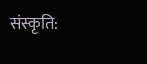संस्कृति: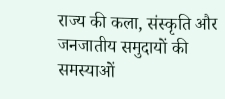राज्य की कला, संस्कृति और जनजातीय समुदायों की समस्याओं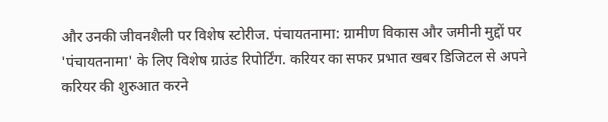और उनकी जीवनशैली पर विशेष स्टोरीज. पंचायतनामा: ग्रामीण विकास और जमीनी मुद्दों पर 'पंचायतनामा' के लिए विशेष ग्राउंड रिपोर्टिंग. करियर का सफर प्रभात खबर डिजिटल से अपने करियर की शुरुआत करने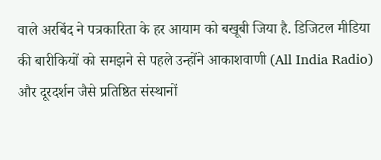वाले अरबिंद ने पत्रकारिता के हर आयाम को बखूबी जिया है. डिजिटल मीडिया की बारीकियों को समझने से पहले उन्होंने आकाशवाणी (All India Radio) और दूरदर्शन जैसे प्रतिष्ठित संस्थानों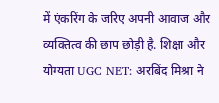में एंकरिंग के जरिए अपनी आवाज और व्यक्तित्व की छाप छोड़ी है. शिक्षा और योग्यता UGC NET: अरबिंद मिश्रा ने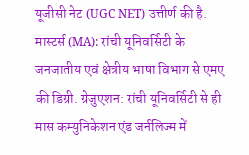यूजीसी नेट (UGC NET) उत्तीर्ण की है. मास्टर्स (MA): रांची यूनिवर्सिटी के जनजातीय एवं क्षेत्रीय भाषा विभाग से एमए की डिग्री. ग्रेजुएशन: रांची यूनिवर्सिटी से ही मास कम्युनिकेशन एंड जर्नलिज्म में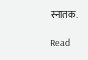स्नातक.

Read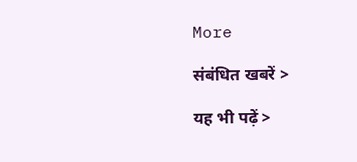More

संबंधित खबरें >

यह भी पढ़ें >